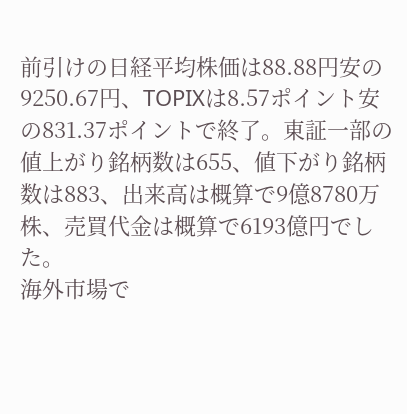前引けの日経平均株価は88.88円安の9250.67円、TOPIXは8.57ポイント安の831.37ポイントで終了。東証一部の値上がり銘柄数は655、値下がり銘柄数は883、出来高は概算で9億8780万株、売買代金は概算で6193億円でした。
海外市場で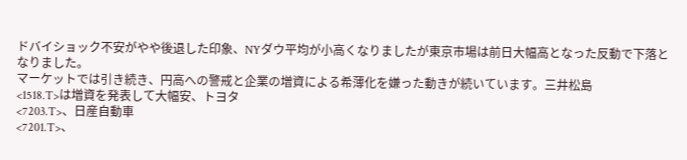ドバイショック不安がやや後退した印象、NYダウ平均が小高くなりましたが東京市場は前日大幅高となった反動で下落となりました。
マーケットでは引き続き、円高への警戒と企業の増資による希薄化を嫌った動きが続いています。三井松島
<1518.T>は増資を発表して大幅安、トヨタ
<7203.T>、日産自動車
<7201.T>、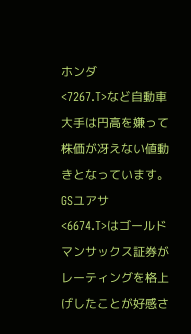ホンダ
<7267.T>など自動車大手は円高を嫌って株価が冴えない値動きとなっています。
GSユアサ
<6674.T>はゴールドマンサックス証券がレーティングを格上げしたことが好感さ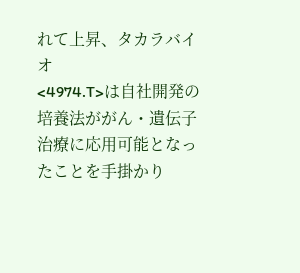れて上昇、タカラバイオ
<4974.T>は自社開発の培養法ががん・遺伝子治療に応用可能となったことを手掛かり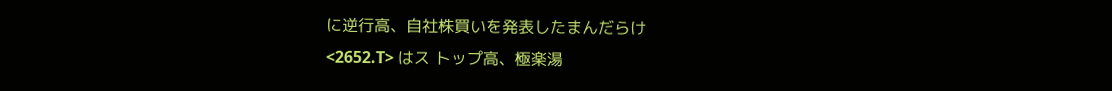に逆行高、自社株買いを発表したまんだらけ
<2652.T> はス トップ高、極楽湯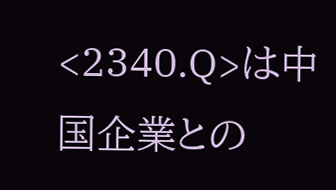<2340.Q>は中国企業との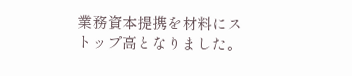業務資本提携を材料にストップ高となりました。